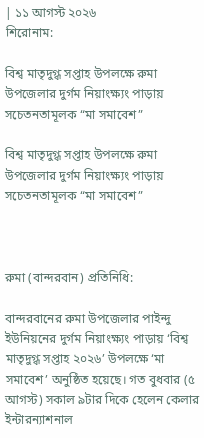| ১১ আগস্ট ২০২৬
শিরোনাম:

বিশ্ব মাতৃদুগ্ধ সপ্তাহ উপলক্ষে রুমা উপজেলার দুর্গম নিয়াংক্ষ্যং পাড়ায় সচেতনতামূলক “মা সমাবেশ”

বিশ্ব মাতৃদুগ্ধ সপ্তাহ উপলক্ষে রুমা উপজেলার দুর্গম নিয়াংক্ষ্যং পাড়ায় সচেতনতামূলক “মা সমাবেশ”



রুমা (বান্দরবান) প্রতিনিধি:

বান্দরবানের রুমা উপজেলার পাইন্দু ইউনিয়নের দুর্গম নিয়াংক্ষ্যং পাড়ায় ‘বিশ্ব মাতৃদুগ্ধ সপ্তাহ ২০২৬’ উপলক্ষে ‘মা সমাবেশ’ অনুষ্ঠিত হয়েছে। গত বুধবার (৫ আগস্ট) সকাল ৯টার দিকে হেলেন কেলার ইন্টারন্যাশনাল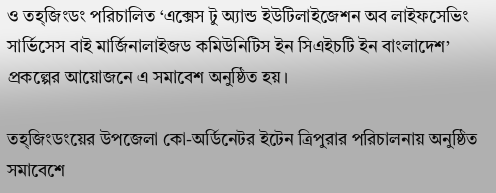ও তহ্জিংডং পরিচালিত ‘এক্সেস টু অ্যান্ড ইউটিলাইজেশন অব লাইফসেভিং সার্ভিসেস বাই মার্জিনালাইজড কমিউনিটিস ইন সিএইচটি ইন বাংলাদেশ’ প্রকল্পের আয়োজনে এ সমাবেশ অনুষ্ঠিত হয়।

তহ্জিংডংয়ের উপজেলা কো-অর্ডিনেটর ইটেন ত্রিপুরার পরিচালনায় অনুষ্ঠিত সমাবেশে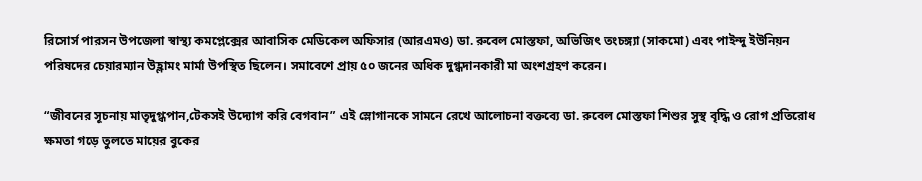রিসোর্স পারসন উপজেলা স্বাস্থ্য কমপ্লেক্সের আবাসিক মেডিকেল অফিসার (আরএমও) ডা. রুবেল মোস্তফা, অভিজিৎ তংচঙ্গ্যা (সাকমো) এবং পাইন্দু ইউনিয়ন পরিষদের চেয়ারম্যান উহ্লামং মার্মা উপস্থিত ছিলেন। সমাবেশে প্রায় ৫০ জনের অধিক দুগ্ধদানকারী মা অংশগ্রহণ করেন।

“জীবনের সূচনায় মাতৃদুগ্ধপান,টেকসই উদ্যোগ করি বেগবান” এই স্লোগানকে সামনে রেখে আলোচনা বক্তব্যে ডা. রুবেল মোস্তফা শিশুর সুস্থ বৃদ্ধি ও রোগ প্রতিরোধ ক্ষমতা গড়ে তুলতে মায়ের বুকের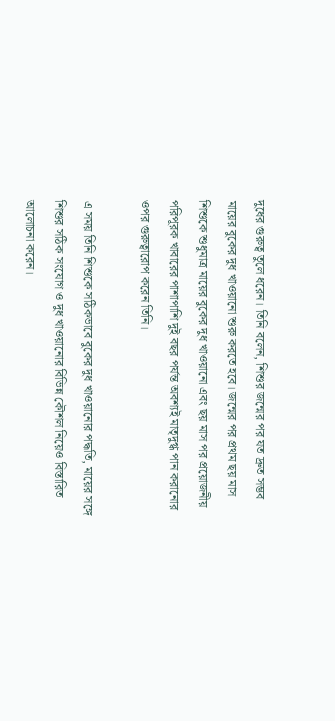দুধের গুরুত্ব তুলে ধরেন। তিনি বলেন, শিশুর জন্মের পর যত দ্রুত সম্ভব মায়ের বুকের দুধ খাওয়ানো শুরু করতে হবে। জন্মের পর প্রথম ছয় মাস শিশুকে শুধুমাত্র মায়ের বুকের দুধ খাওয়ানো এবং ছয় মাস পর প্রয়োজনীয় পরিপূরক খাবারের পাশাপাশি দুই বছর পর্যন্ত অবশ্যই মাতৃদুগ্ধ পান করানোর ওপর গুরুত্বারোপ করেন তিনি।

এ সময় তিনি শিশুকে সঠিকভাবে বুকের দুধ খাওয়ানোর পদ্ধতি, মায়ের সঙ্গে শিশুর সঠিক সংযোগ ও দুধ খাওয়ানোর বিভিন্ন কৌশল নিয়েও বিস্তারিত আলোচনা করেন।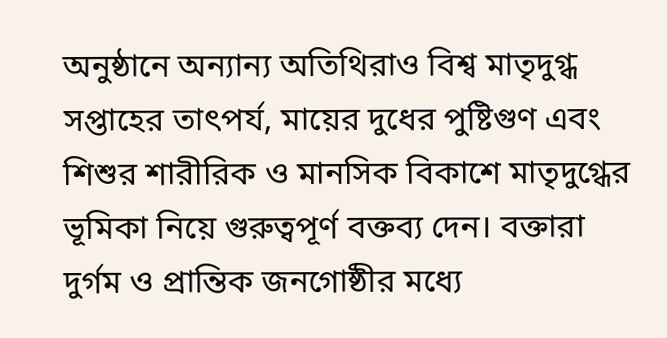অনুষ্ঠানে অন্যান্য অতিথিরাও বিশ্ব মাতৃদুগ্ধ সপ্তাহের তাৎপর্য, মায়ের দুধের পুষ্টিগুণ এবং শিশুর শারীরিক ও মানসিক বিকাশে মাতৃদুগ্ধের ভূমিকা নিয়ে গুরুত্বপূর্ণ বক্তব্য দেন। বক্তারা দুর্গম ও প্রান্তিক জনগোষ্ঠীর মধ্যে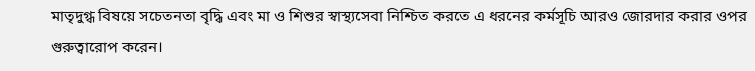মাতৃদুগ্ধ বিষয়ে সচেতনতা বৃদ্ধি এবং মা ও শিশুর স্বাস্থ্যসেবা নিশ্চিত করতে এ ধরনের কর্মসূচি আরও জোরদার করার ওপর গুরুত্বারোপ করেন।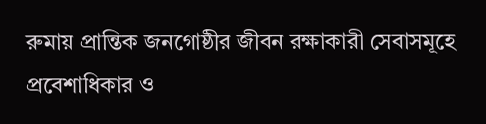রুমায় প্রান্তিক জনগোষ্ঠীর জীবন রক্ষাকারী সেবাসমূহে প্রবেশাধিকার ও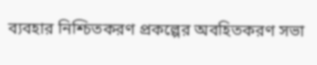ব্যবহার নিশ্চিতকরণ প্রকল্পের অবহিতকরণ সভা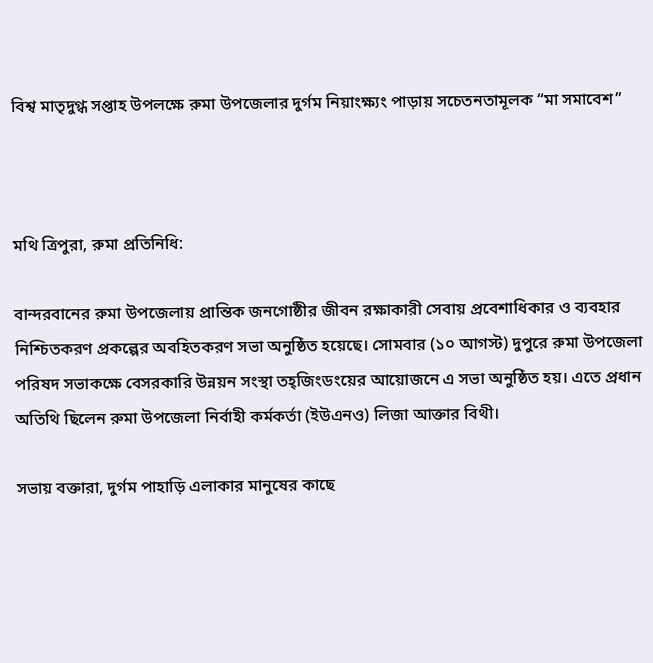বিশ্ব মাতৃদুগ্ধ সপ্তাহ উপলক্ষে রুমা উপজেলার দুর্গম নিয়াংক্ষ্যং পাড়ায় সচেতনতামূলক “মা সমাবেশ”



মথি ত্রিপুরা, রুমা প্রতিনিধি:

বান্দরবানের রুমা উপজেলায় প্রান্তিক জনগোষ্ঠীর জীবন রক্ষাকারী সেবায় প্রবেশাধিকার ও ব্যবহার নিশ্চিতকরণ প্রকল্পের অবহিতকরণ সভা অনুষ্ঠিত হয়েছে। সোমবার (১০ আগস্ট) দুপুরে রুমা উপজেলা পরিষদ সভাকক্ষে বেসরকারি উন্নয়ন সংস্থা তহ্জিংডংয়ের আয়োজনে এ সভা অনুষ্ঠিত হয়। এতে প্রধান অতিথি ছিলেন রুমা উপজেলা নির্বাহী কর্মকর্তা (ইউএনও) লিজা আক্তার বিথী।

সভায় বক্তারা, দুর্গম পাহাড়ি এলাকার মানুষের কাছে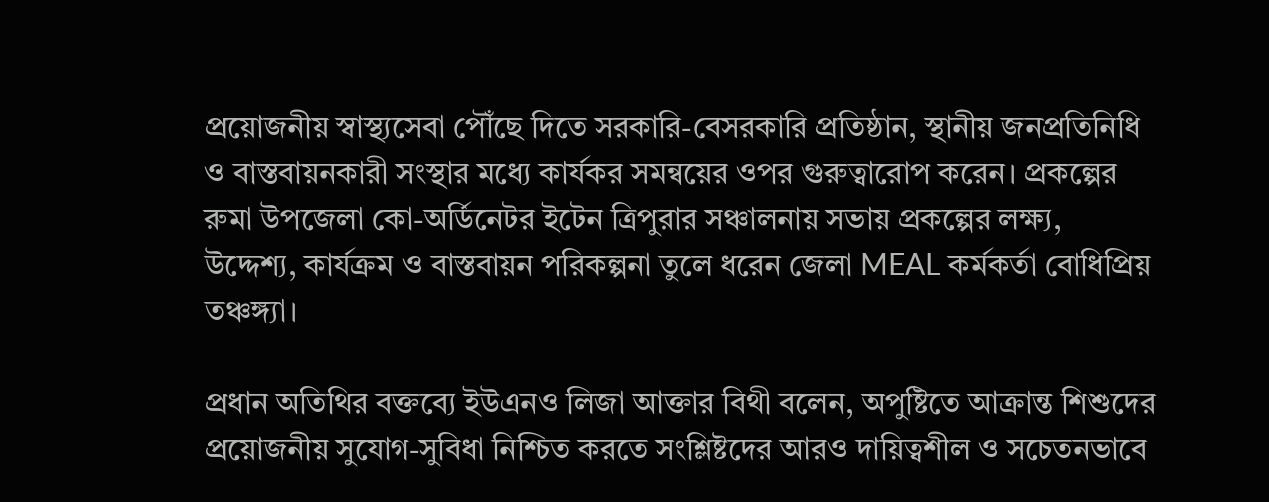প্রয়োজনীয় স্বাস্থ্যসেবা পৌঁছে দিতে সরকারি-বেসরকারি প্রতিষ্ঠান, স্থানীয় জনপ্রতিনিধি ও বাস্তবায়নকারী সংস্থার মধ্যে কার্যকর সমন্বয়ের ওপর গুরুত্বারোপ করেন। প্রকল্পের রুমা উপজেলা কো-অর্ডিনেটর ইটেন ত্রিপুরার সঞ্চালনায় সভায় প্রকল্পের লক্ষ্য, উদ্দেশ্য, কার্যক্রম ও বাস্তবায়ন পরিকল্পনা তুলে ধরেন জেলা MEAL কর্মকর্তা বোধিপ্রিয় তঞ্চঙ্গ্যা।

প্রধান অতিথির বক্তব্যে ইউএনও লিজা আক্তার বিথী বলেন, অপুষ্টিতে আক্রান্ত শিশুদের প্রয়োজনীয় সুযোগ-সুবিধা নিশ্চিত করতে সংশ্লিষ্টদের আরও দায়িত্বশীল ও সচেতনভাবে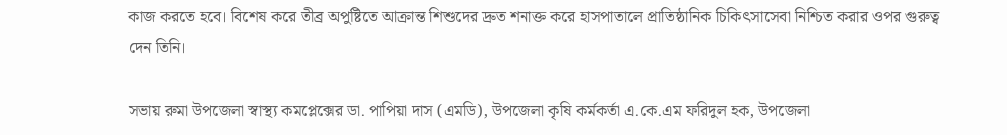কাজ করতে হবে। বিশেষ করে তীব্র অপুষ্টিতে আক্রান্ত শিশুদের দ্রুত শনাক্ত করে হাসপাতালে প্রাতিষ্ঠানিক চিকিৎসাসেবা নিশ্চিত করার ওপর গুরুত্ব দেন তিনি।

সভায় রুমা উপজেলা স্বাস্থ্য কমপ্লেক্সের ডা. পাপিয়া দাস (এমডি), উপজেলা কৃষি কর্মকর্তা এ.কে.এম ফরিদুল হক, উপজেলা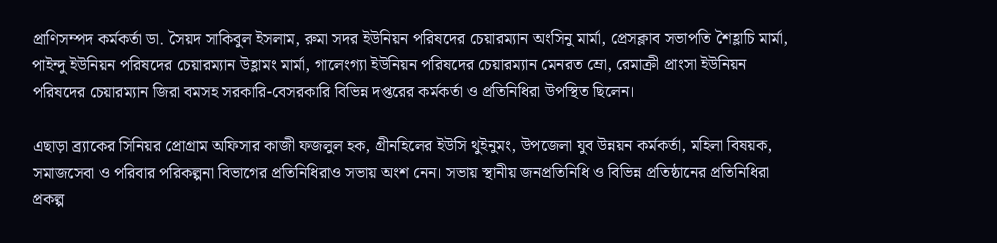প্রাণিসম্পদ কর্মকর্তা ডা. সৈয়দ সাকিবুল ইসলাম, রুমা সদর ইউনিয়ন পরিষদের চেয়ারম্যান অংসিনু মার্মা, প্রেসক্লাব সভাপতি শৈহ্লাচি মার্মা, পাইন্দু ইউনিয়ন পরিষদের চেয়ারম্যান উহ্লামং মার্মা, গালেংগ্যা ইউনিয়ন পরিষদের চেয়ারম্যান মেনরত ম্রো, রেমাক্রী প্রাংসা ইউনিয়ন পরিষদের চেয়ারম্যান জিরা বমসহ সরকারি-বেসরকারি বিভিন্ন দপ্তরের কর্মকর্তা ও প্রতিনিধিরা উপস্থিত ছিলেন।

এছাড়া ব্র্যাকের সিনিয়র প্রোগ্রাম অফিসার কাজী ফজলুল হক, গ্রীনহিলের ইউসি থুইনুমং, উপজেলা যুব উন্নয়ন কর্মকর্তা, মহিলা বিষয়ক, সমাজসেবা ও পরিবার পরিকল্পনা বিভাগের প্রতিনিধিরাও সভায় অংশ নেন। সভায় স্থানীয় জনপ্রতিনিধি ও বিভিন্ন প্রতিষ্ঠানের প্রতিনিধিরা প্রকল্প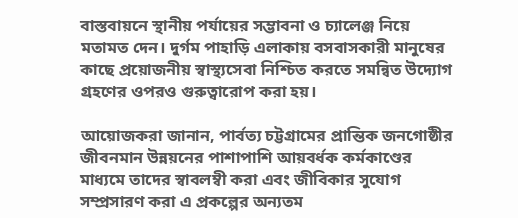বাস্তবায়নে স্থানীয় পর্যায়ের সম্ভাবনা ও চ্যালেঞ্জ নিয়ে মতামত দেন। দুর্গম পাহাড়ি এলাকায় বসবাসকারী মানুষের কাছে প্রয়োজনীয় স্বাস্থ্যসেবা নিশ্চিত করতে সমন্বিত উদ্যোগ গ্রহণের ওপরও গুরুত্বারোপ করা হয়।

আয়োজকরা জানান, পার্বত্য চট্টগ্রামের প্রান্তিক জনগোষ্ঠীর জীবনমান উন্নয়নের পাশাপাশি আয়বর্ধক কর্মকাণ্ডের মাধ্যমে তাদের স্বাবলম্বী করা এবং জীবিকার সুযোগ সম্প্রসারণ করা এ প্রকল্পের অন্যতম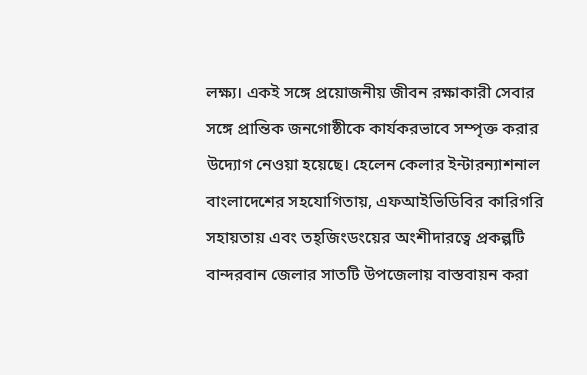লক্ষ্য। একই সঙ্গে প্রয়োজনীয় জীবন রক্ষাকারী সেবার সঙ্গে প্রান্তিক জনগোষ্ঠীকে কার্যকরভাবে সম্পৃক্ত করার উদ্যোগ নেওয়া হয়েছে। হেলেন কেলার ইন্টারন্যাশনাল বাংলাদেশের সহযোগিতায়, এফআইভিডিবির কারিগরি সহায়তায় এবং তহ্জিংডংয়ের অংশীদারত্বে প্রকল্পটি বান্দরবান জেলার সাতটি উপজেলায় বাস্তবায়ন করা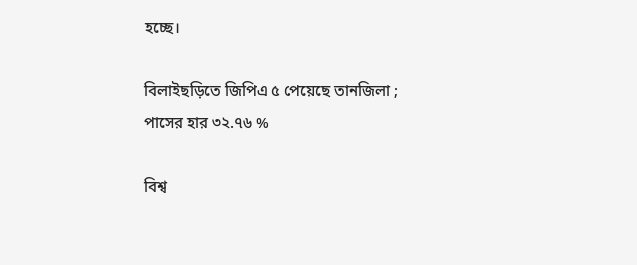হচ্ছে।

বিলাইছড়িতে জিপিএ ৫ পেয়েছে তানজিলা ; পাসের হার ৩২.৭৬ %

বিশ্ব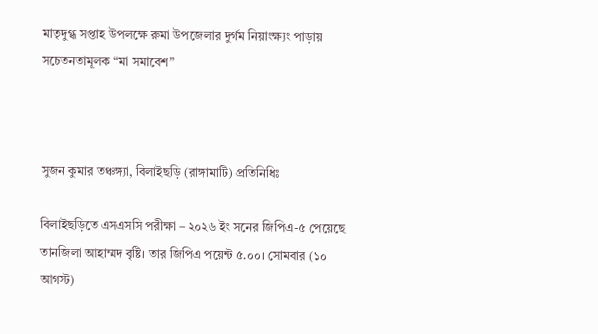মাতৃদুগ্ধ সপ্তাহ উপলক্ষে রুমা উপজেলার দুর্গম নিয়াংক্ষ্যং পাড়ায় সচেতনতামূলক “মা সমাবেশ”



সুজন কুমার তঞ্চঙ্গ্যা, বিলাইছড়ি (রাঙ্গামাটি) প্রতিনিধিঃ

বিলাইছড়িতে এসএসসি পরীক্ষা – ২০২৬ ইং সনের জিপিএ-৫ পেয়েছে তানজিলা আহাম্মদ বৃষ্টি। তার জিপিএ পয়েন্ট ৫.০০। সোমবার (১০ আগস্ট)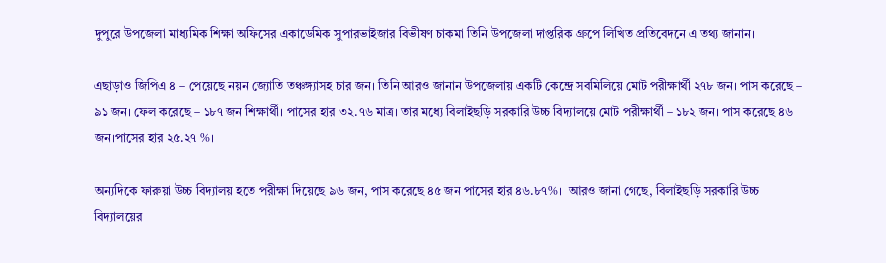দুপুরে উপজেলা মাধ্যমিক শিক্ষা অফিসের একাডেমিক সুপারভাইজার বিভীষণ চাকমা তিনি উপজেলা দাপ্তরিক গ্রুপে লিখিত প্রতিবেদনে এ তথ্য জানান।

এছাড়াও জিপিএ ৪ – পেয়েছে নয়ন জ্যোতি তঞ্চঙ্গ্যাসহ চার জন। তিনি আরও জানান উপজেলায় একটি কেন্দ্রে সবমিলিয়ে মোট পরীক্ষার্থী ২৭৮ জন। পাস করেছে – ৯১ জন। ফেল করেছে – ১৮৭ জন শিক্ষার্থী। পাসের হার ৩২.৭৬ মাত্র। তার মধ্যে বিলাইছড়ি সরকারি উচ্চ বিদ্যালয়ে মোট পরীক্ষার্থী – ১৮২ জন। পাস করেছে ৪৬ জন।পাসের হার ২৫.২৭ %।

অন্যদিকে ফারুয়া উচ্চ বিদ্যালয় হতে পরীক্ষা দিয়েছে ৯৬ জন, পাস করেছে ৪৫ জন পাসের হার ৪৬.৮৭%।  আরও জানা গেছে, বিলাইছড়ি সরকারি উচ্চ বিদ্যালয়ের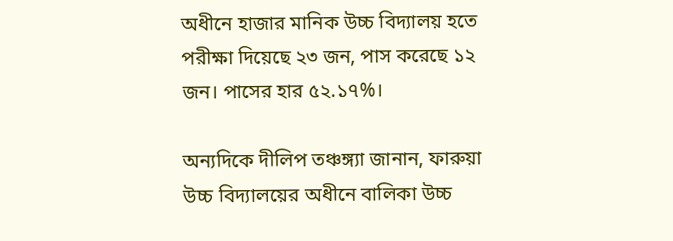অধীনে হাজার মানিক উচ্চ বিদ্যালয় হতে পরীক্ষা দিয়েছে ২৩ জন, পাস করেছে ১২ জন। পাসের হার ৫২.১৭%।

অন্যদিকে দীলিপ তঞ্চঙ্গ্যা জানান, ফারুয়া উচ্চ বিদ্যালয়ের অধীনে বালিকা উচ্চ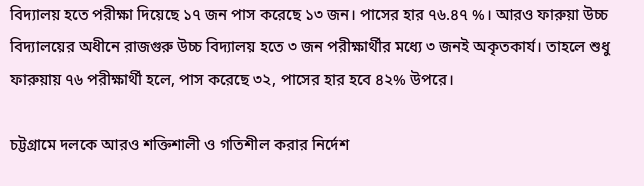বিদ্যালয় হতে পরীক্ষা দিয়েছে ১৭ জন পাস করেছে ১৩ জন। পাসের হার ৭৬.৪৭ %। আরও ফারুয়া উচ্চ বিদ্যালয়ের অধীনে রাজগুরু উচ্চ বিদ্যালয় হতে ৩ জন পরীক্ষার্থীর মধ্যে ৩ জনই অকৃতকার্য। তাহলে শুধু ফারুয়ায় ৭৬ পরীক্ষার্থী হলে, পাস করেছে ৩২, পাসের হার হবে ৪২% উপরে।

চট্টগ্রামে দলকে আরও শক্তিশালী ও গতিশীল করার নির্দেশ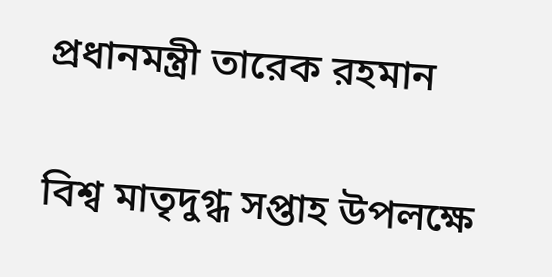প্রধানমন্ত্রী তারেক রহমান

বিশ্ব মাতৃদুগ্ধ সপ্তাহ উপলক্ষে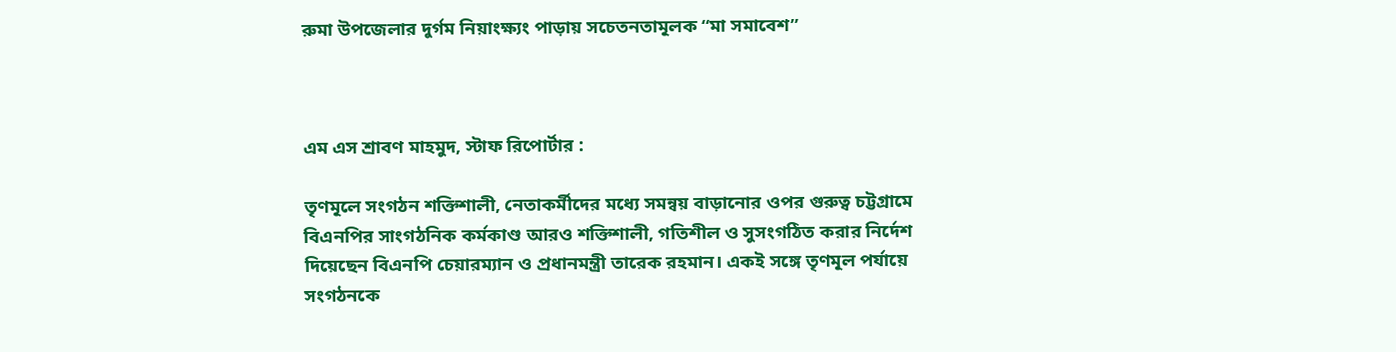রুমা উপজেলার দুর্গম নিয়াংক্ষ্যং পাড়ায় সচেতনতামূলক “মা সমাবেশ”



এম এস শ্রাবণ মাহমুদ, স্টাফ রিপোর্টার :

তৃণমূলে সংগঠন শক্তিশালী, নেতাকর্মীদের মধ্যে সমন্বয় বাড়ানোর ওপর গুরুত্ব চট্টগ্রামে বিএনপির সাংগঠনিক কর্মকাণ্ড আরও শক্তিশালী, গতিশীল ও সুসংগঠিত করার নির্দেশ দিয়েছেন বিএনপি চেয়ারম্যান ও প্রধানমন্ত্রী তারেক রহমান। একই সঙ্গে তৃণমূল পর্যায়ে সংগঠনকে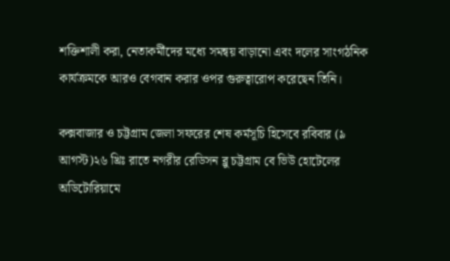শক্তিশালী করা, নেতাকর্মীদের মধ্যে সমন্বয় বাড়ানো এবং দলের সাংগঠনিক কার্যক্রমকে আরও বেগবান করার ওপর গুরুত্বারোপ করেছেন তিনি।

কক্সবাজার ও চট্টগ্রাম জেলা সফরের শেষ কর্মসূচি হিসেবে রবিবার (৯ আগস্ট)২৬ খ্রিঃ রাতে নগরীর রেডিসন ব্লু চট্টগ্রাম বে ভিউ হোটেলের অডিটোরিয়ামে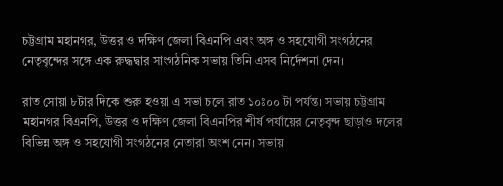চট্টগ্রাম মহানগর, উত্তর ও দক্ষিণ জেলা বিএনপি এবং অঙ্গ ও সহযোগী সংগঠনের নেতৃবৃন্দের সঙ্গে এক রুদ্ধদ্বার সাংগঠনিক সভায় তিনি এসব নির্দেশনা দেন।

রাত সোয়া ৮টার দিকে শুরু হওয়া এ সভা চলে রাত ১০ঃ০০ টা পর্যন্ত। সভায় চট্টগ্রাম মহানগর বিএনপি, উত্তর ও দক্ষিণ জেলা বিএনপির শীর্ষ পর্যায়ের নেতৃবৃন্দ ছাড়াও দলের বিভিন্ন অঙ্গ ও সহযোগী সংগঠনের নেতারা অংশ নেন। সভায়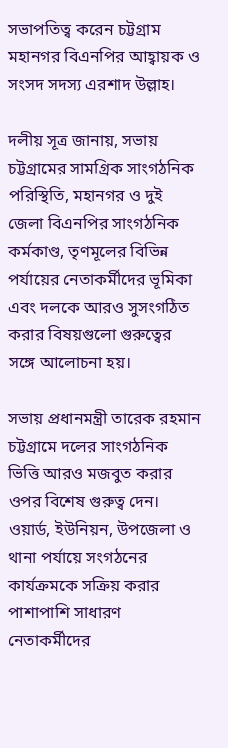সভাপতিত্ব করেন চট্টগ্রাম মহানগর বিএনপির আহ্বায়ক ও সংসদ সদস্য এরশাদ উল্লাহ।

দলীয় সূত্র জানায়, সভায় চট্টগ্রামের সামগ্রিক সাংগঠনিক পরিস্থিতি, মহানগর ও দুই জেলা বিএনপির সাংগঠনিক কর্মকাণ্ড, তৃণমূলের বিভিন্ন পর্যায়ের নেতাকর্মীদের ভূমিকা এবং দলকে আরও সুসংগঠিত করার বিষয়গুলো গুরুত্বের সঙ্গে আলোচনা হয়।

সভায় প্রধানমন্ত্রী তারেক রহমান চট্টগ্রামে দলের সাংগঠনিক ভিত্তি আরও মজবুত করার ওপর বিশেষ গুরুত্ব দেন। ওয়ার্ড, ইউনিয়ন, উপজেলা ও থানা পর্যায়ে সংগঠনের কার্যক্রমকে সক্রিয় করার পাশাপাশি সাধারণ নেতাকর্মীদের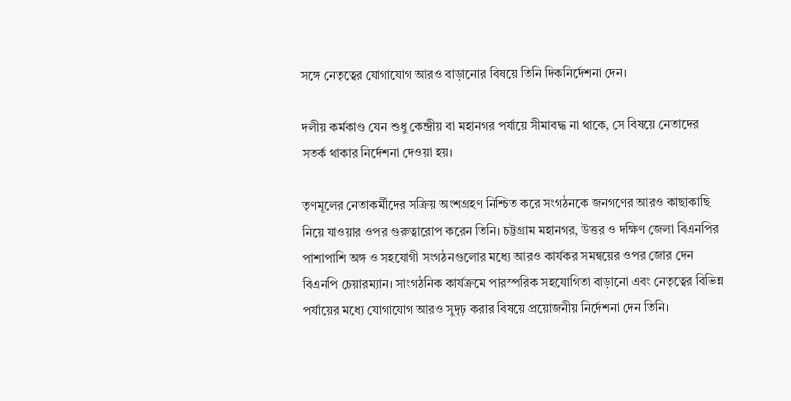সঙ্গে নেতৃত্বের যোগাযোগ আরও বাড়ানোর বিষয়ে তিনি দিকনির্দেশনা দেন।

দলীয় কর্মকাণ্ড যেন শুধু কেন্দ্রীয় বা মহানগর পর্যায়ে সীমাবদ্ধ না থাকে, সে বিষয়ে নেতাদের সতর্ক থাকার নির্দেশনা দেওয়া হয়।

তৃণমূলের নেতাকর্মীদের সক্রিয় অংশগ্রহণ নিশ্চিত করে সংগঠনকে জনগণের আরও কাছাকাছি নিয়ে যাওয়ার ওপর গুরুত্বারোপ করেন তিনি। চট্টগ্রাম মহানগর, উত্তর ও দক্ষিণ জেলা বিএনপির পাশাপাশি অঙ্গ ও সহযোগী সংগঠনগুলোর মধ্যে আরও কার্যকর সমন্বয়ের ওপর জোর দেন বিএনপি চেয়ারম্যান। সাংগঠনিক কার্যক্রমে পারস্পরিক সহযোগিতা বাড়ানো এবং নেতৃত্বের বিভিন্ন পর্যায়ের মধ্যে যোগাযোগ আরও সুদৃঢ় করার বিষয়ে প্রয়োজনীয় নির্দেশনা দেন তিনি।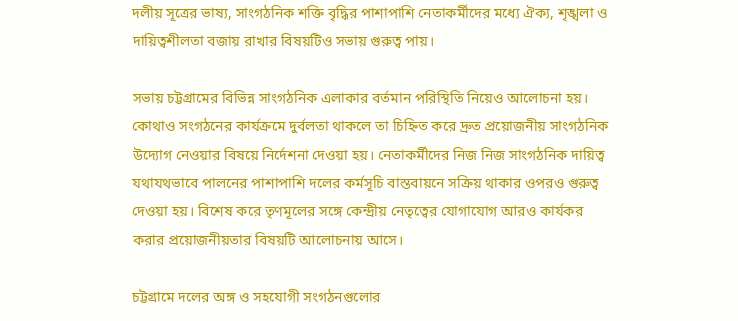দলীয় সূত্রের ভাষ্য, সাংগঠনিক শক্তি বৃদ্ধির পাশাপাশি নেতাকর্মীদের মধ্যে ঐক্য, শৃঙ্খলা ও দায়িত্বশীলতা বজায় রাখার বিষয়টিও সভায় গুরুত্ব পায়।

সভায় চট্টগ্রামের বিভিন্ন সাংগঠনিক এলাকার বর্তমান পরিস্থিতি নিয়েও আলোচনা হয়। কোথাও সংগঠনের কার্যক্রমে দুর্বলতা থাকলে তা চিহ্নিত করে দ্রুত প্রয়োজনীয় সাংগঠনিক উদ্যোগ নেওয়ার বিষয়ে নির্দেশনা দেওয়া হয়। নেতাকর্মীদের নিজ নিজ সাংগঠনিক দায়িত্ব যথাযথভাবে পালনের পাশাপাশি দলের কর্মসূচি বাস্তবায়নে সক্রিয় থাকার ওপরও গুরুত্ব দেওয়া হয়। বিশেষ করে তৃণমূলের সঙ্গে কেন্দ্রীয় নেতৃত্বের যোগাযোগ আরও কার্যকর করার প্রয়োজনীয়তার বিষয়টি আলোচনায় আসে।

চট্টগ্রামে দলের অঙ্গ ও সহযোগী সংগঠনগুলোর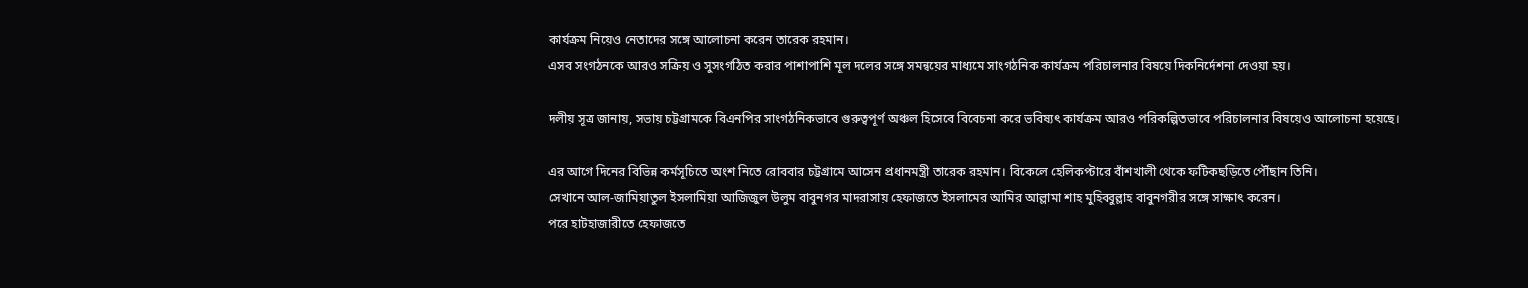কার্যক্রম নিয়েও নেতাদের সঙ্গে আলোচনা করেন তারেক রহমান।
এসব সংগঠনকে আরও সক্রিয় ও সুসংগঠিত করার পাশাপাশি মূল দলের সঙ্গে সমন্বয়ের মাধ্যমে সাংগঠনিক কার্যক্রম পরিচালনার বিষয়ে দিকনির্দেশনা দেওয়া হয়।

দলীয় সূত্র জানায়, সভায় চট্টগ্রামকে বিএনপির সাংগঠনিকভাবে গুরুত্বপূর্ণ অঞ্চল হিসেবে বিবেচনা করে ভবিষ্যৎ কার্যক্রম আরও পরিকল্পিতভাবে পরিচালনার বিষয়েও আলোচনা হয়েছে।

এর আগে দিনের বিভিন্ন কর্মসূচিতে অংশ নিতে রোববার চট্টগ্রামে আসেন প্রধানমন্ত্রী তারেক রহমান। বিকেলে হেলিকপ্টারে বাঁশখালী থেকে ফটিকছড়িতে পৌঁছান তিনি।
সেখানে আল-জামিয়াতুল ইসলামিয়া আজিজুল উলুম বাবুনগর মাদরাসায় হেফাজতে ইসলামের আমির আল্লামা শাহ মুহিব্বুল্লাহ বাবুনগরীর সঙ্গে সাক্ষাৎ করেন।
পরে হাটহাজারীতে হেফাজতে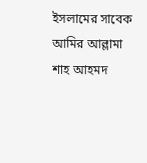ইসলামের সাবেক আমির আল্লামা শাহ আহমদ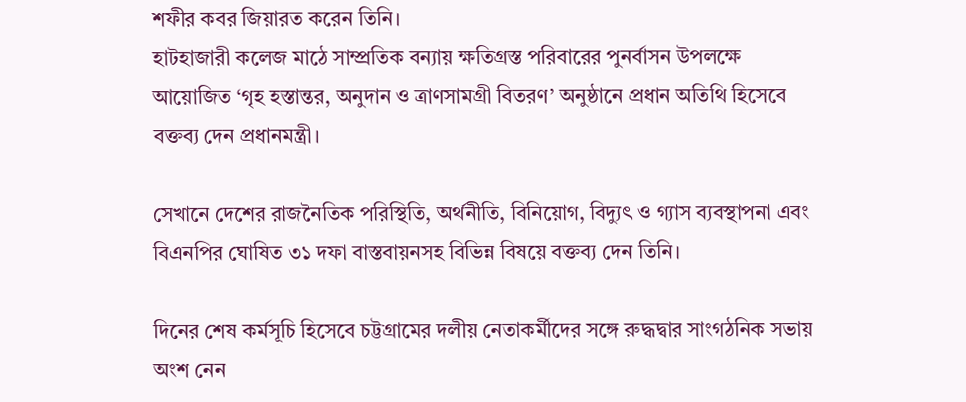শফীর কবর জিয়ারত করেন তিনি।
হাটহাজারী কলেজ মাঠে সাম্প্রতিক বন্যায় ক্ষতিগ্রস্ত পরিবারের পুনর্বাসন উপলক্ষে আয়োজিত ‘গৃহ হস্তান্তর, অনুদান ও ত্রাণসামগ্রী বিতরণ’ অনুষ্ঠানে প্রধান অতিথি হিসেবে বক্তব্য দেন প্রধানমন্ত্রী।

সেখানে দেশের রাজনৈতিক পরিস্থিতি, অর্থনীতি, বিনিয়োগ, বিদ্যুৎ ও গ্যাস ব্যবস্থাপনা এবং বিএনপির ঘোষিত ৩১ দফা বাস্তবায়নসহ বিভিন্ন বিষয়ে বক্তব্য দেন তিনি।

দিনের শেষ কর্মসূচি হিসেবে চট্টগ্রামের দলীয় নেতাকর্মীদের সঙ্গে রুদ্ধদ্বার সাংগঠনিক সভায় অংশ নেন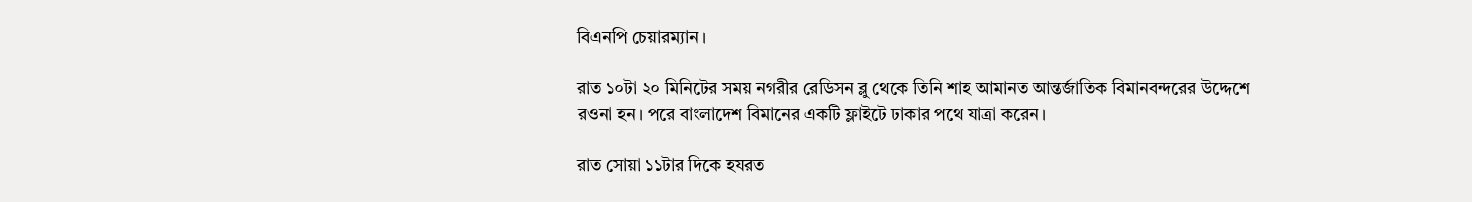বিএনপি চেয়ারম্যান।

রাত ১০টা ২০ মিনিটের সময় নগরীর রেডিসন ব্লু থেকে তিনি শাহ আমানত আন্তর্জাতিক বিমানবন্দরের উদ্দেশে রওনা হন। পরে বাংলাদেশ বিমানের একটি ফ্লাইটে ঢাকার পথে যাত্রা করেন।

রাত সোয়া ১১টার দিকে হযরত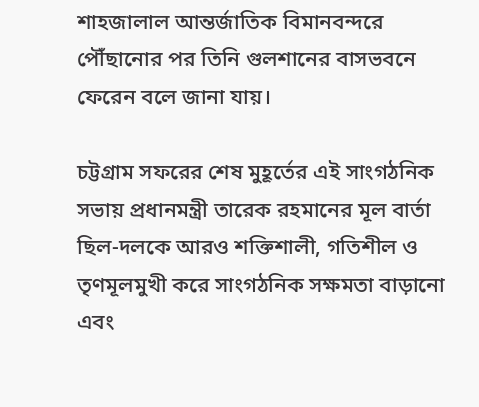শাহজালাল আন্তর্জাতিক বিমানবন্দরে পৌঁছানোর পর তিনি গুলশানের বাসভবনে ফেরেন বলে জানা যায়।

চট্টগ্রাম সফরের শেষ মুহূর্তের এই সাংগঠনিক সভায় প্রধানমন্ত্রী তারেক রহমানের মূল বার্তা ছিল-দলকে আরও শক্তিশালী, গতিশীল ও তৃণমূলমুখী করে সাংগঠনিক সক্ষমতা বাড়ানো এবং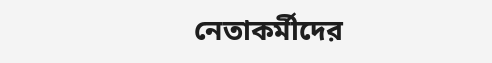নেতাকর্মীদের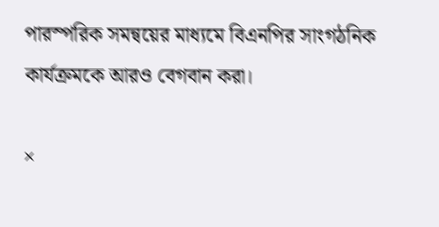পারস্পরিক সমন্বয়ের মাধ্যমে বিএনপির সাংগঠনিক কার্যক্রমকে আরও বেগবান করা।

×